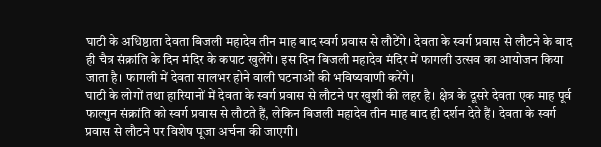घाटी के अधिष्ठाता देवता बिजली महादेव तीन माह बाद स्वर्ग प्रवास से लौटेंगे। देवता के स्वर्ग प्रवास से लौटने के बाद ही चैत्र संक्रांति के दिन मंदिर के कपाट खुलेंगे। इस दिन बिजली महादेव मंदिर में फागली उत्सव का आयोजन किया जाता है। फागली में देवता सालभर होने वाली घटनाओं की भविष्यवाणी करेंगे।
घाटी के लोगों तथा हारियानों में देवता के स्वर्ग प्रवास से लौटने पर खुशी की लहर है। क्षेत्र के दूसरे देवता एक माह पूर्व फाल्गुन संक्रांति को स्वर्ग प्रवास से लौटते हैं, लेकिन बिजली महादेव तीन माह बाद ही दर्शन देते हैं। देवता के स्वर्ग प्रवास से लौटने पर विशेष पूजा अर्चना की जाएगी।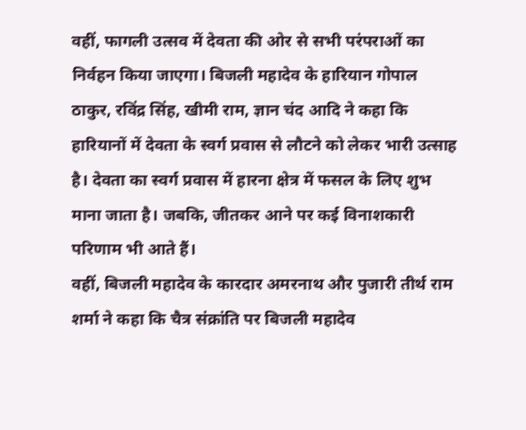वहीं, फागली उत्सव में देवता की ओर से सभी परंपराओं का निर्वहन किया जाएगा। बिजली महादेव के हारियान गोपाल ठाकुर, रविंद्र सिंह, खीमी राम, ज्ञान चंद आदि ने कहा कि हारियानों में देवता के स्वर्ग प्रवास से लौटने को लेकर भारी उत्साह है। देवता का स्वर्ग प्रवास में हारना क्षेत्र में फसल के लिए शुभ माना जाता है। जबकि, जीतकर आने पर कई विनाशकारी परिणाम भी आते हैं।
वहीं, बिजली महादेव के कारदार अमरनाथ और पुजारी तीर्थ राम शर्मा ने कहा कि चैत्र संक्रांति पर बिजली महादेव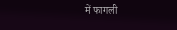में फागली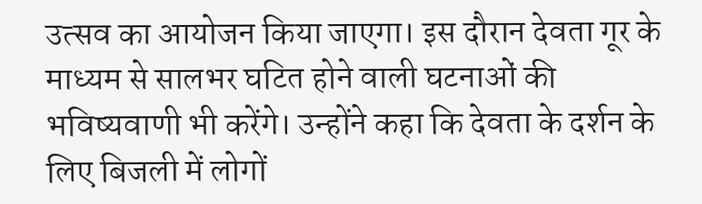उत्सव का आयोजन किया जाएगा। इस दौरान देवता गूर के माध्यम से सालभर घटित होने वाली घटनाओं की भविष्यवाणी भी करेंगे। उन्होंने कहा कि देवता के दर्शन के लिए बिजली में लोगों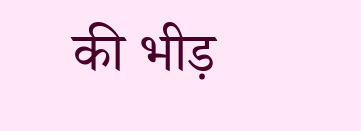की भीड़